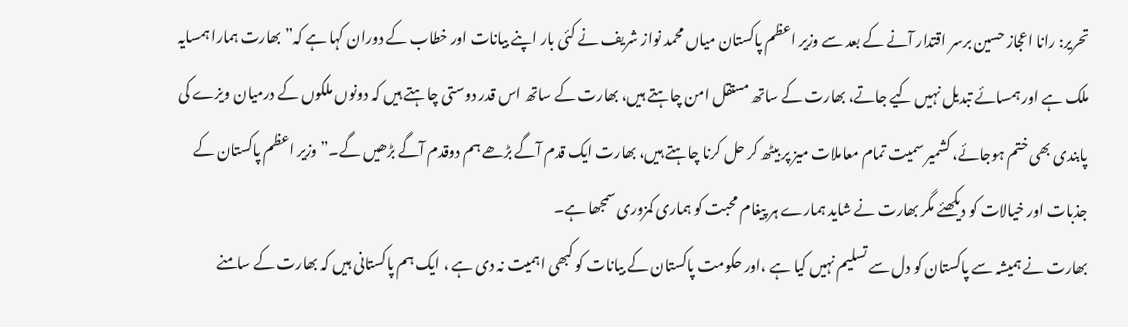تحریر: رانا اعجاز حسین برسر اقتدار آنے کے بعد سے وزیر اعظم پاکستان میاں محمد نواز شریف نے کئی بار اپنے بیانات اور خطاب کے دوران کہا ہے کہ” بھارت ہمارا ہمسایہ ملک ہے اور ہمسائے تبدیل نہیں کیے جاتے، بھارت کے ساتھ مستقل امن چاہتے ہیں، بھارت کے ساتھ اس قدر دوستی چاہتے ہیں کہ دونوں ملکوں کے درمیان ویزے کی پابندی بھی ختم ہوجائے، کشمیر سمیت تمام معاملات میز پر بیٹھ کر حل کرنا چاہتے ہیں، بھارت ایک قدم آگے بڑھے ہم دوقدم آگے بڑھیں گے۔” وزیر اعظم پاکستان کے جذبات اور خیالات کو دیکھئے مگر بھارت نے شاید ہمارے ہر پیغام محبت کو ہماری کمزوری سمجھا ہے۔
بھارت نے ہمیشہ سے پاکستان کو دل سے تسلیم نہیں کیا ہے ،اور حکومت پاکستان کے بیانات کو کبھی اہمیت نہ دی ہے ، ایک ہم پاکستانی ہیں کہ بھارت کے سامنے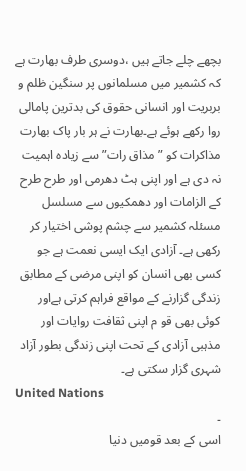بچھے چلے جاتے ہیں ،دوسری طرف بھارت ہے کہ کشمیر میں مسلمانوں پر سنگین ظلم و بربریت اور انسانی حقوق کی بدترین پامالی روا رکھے ہوئے ہے۔بھارت نے ہر بار پاک بھارت مذاکرات کو ”مذاق رات” سے زیادہ اہمیت نہ دی ہے اور اپنی ہٹ دھرمی اور طرح طرح کے الزامات اور دھمکیوں سے مسلسل مسئلہ کشمیر سے چشم پوشی اختیار کر رکھی ہے۔ آزادی ایک ایسی نعمت ہے جو کسی بھی انسان کو اپنی مرضی کے مطابق زندگی گزارنے کے مواقع فراہم کرتی ہےاور کوئی بھی قو م اپنی ثقافت روایات اور مذہبی آزادی کے تحت اپنی زندگی بطور آزاد شہری گزار سکتی ہے۔
United Nations
۔
اسی کے بعد قومیں دنیا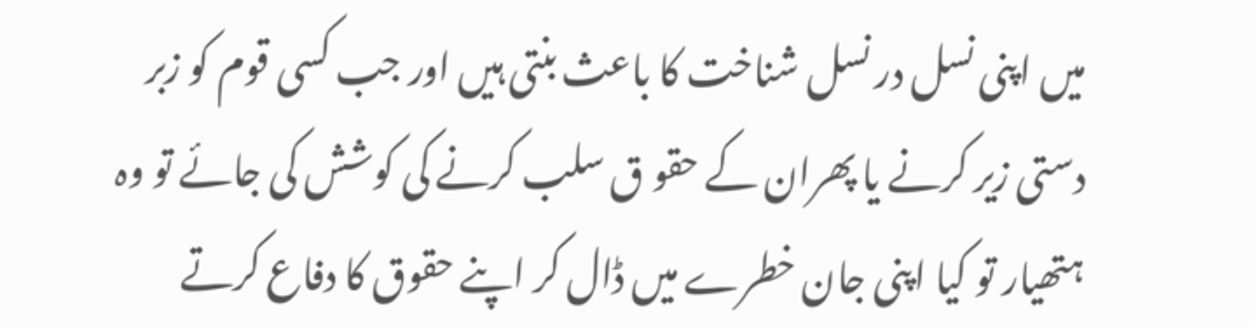میں اپنی نسل در نسل شناخت کا باعث بنتی ہیں اور جب کسی قوم کو زبر دستی زیر کرنے یا پھران کے حقو ق سلب کرنے کی کوشش کی جائے تو وہ ہتھیار تو کیا اپنی جان خطرے میں ڈال کر اپنے حقوق کا دفاع کرتے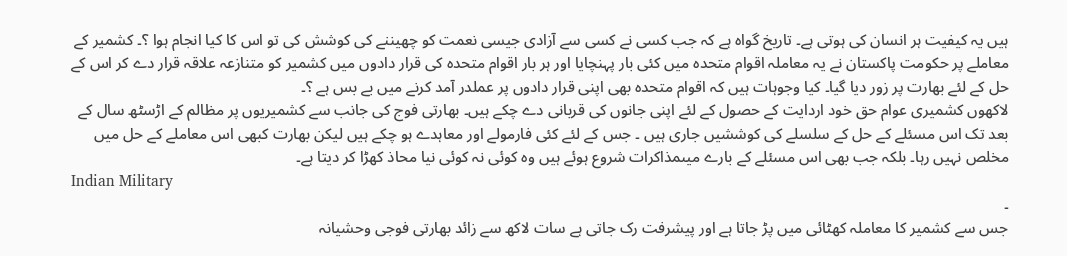ہیں یہ کیفیت ہر انسان کی ہوتی ہے۔ تاریخ گواہ ہے کہ جب کسی نے کسی سے آزادی جیسی نعمت کو چھیننے کی کوشش کی تو اس کا کیا انجام ہوا ؟۔ کشمیر کے معاملے پر حکومت پاکستان نے یہ معاملہ اقوام متحدہ میں کئی بار پہنچایا اور ہر بار اقوام متحدہ کی قرار دادوں میں کشمیر کو متنازعہ علاقہ قرار دے کر اس کے حل کے لئے بھارت پر زور دیا گیا۔ کیا وجوہات ہیں کہ اقوام متحدہ بھی اپنی قرار دادوں پر عملدر آمد کرنے میں بے بس ہے ؟۔
لاکھوں کشمیری عوام حق خود اردایت کے حصول کے لئے اپنی جانوں کی قربانی دے چکے ہیں۔ بھارتی فوج کی جانب سے کشمیریوں پر مظالم کے اڑسٹھ سال کے بعد تک اس مسئلے کے حل کے سلسلے کی کوششیں جاری ہیں ۔ جس کے لئے کئی فارمولے اور معاہدے ہو چکے ہیں لیکن بھارت کبھی اس معاملے کے حل میں مخلص نہیں رہا۔ بلکہ جب بھی اس مسئلے کے بارے میںمذاکرات شروع ہوئے ہیں وہ کوئی نہ کوئی نیا محاذ کھڑا کر دیتا ہے۔
Indian Military
۔
جس سے کشمیر کا معاملہ کھٹائی میں پڑ جاتا ہے اور پیشرفت رک جاتی ہے سات لاکھ سے زائد بھارتی فوجی وحشیانہ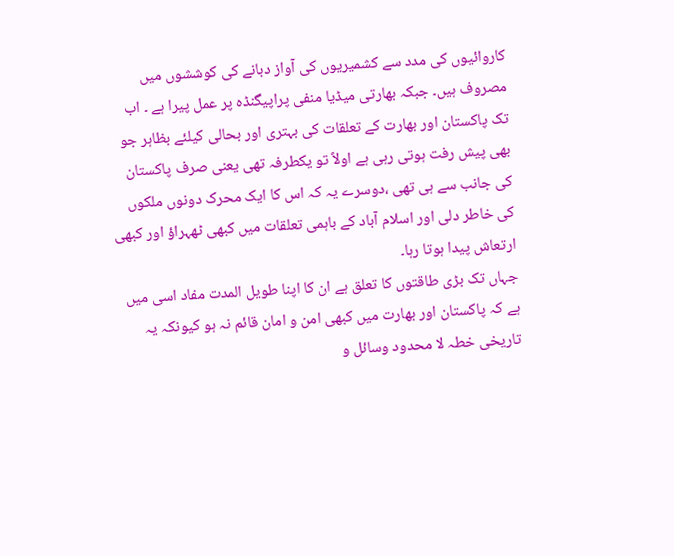کاروائیوں کی مدد سے کشمیریوں کی آواز دبانے کی کوششوں میں مصروف ہیں۔ جبکہ بھارتی میڈیا منفی پراپیگنڈہ پر عمل پیرا ہے ۔ اب تک پاکستان اور بھارت کے تعلقات کی بہتری اور بحالی کیلئے بظاہر جو بھی پیش رفت ہوتی رہی ہے اولاً تو یکطرفہ تھی یعنی صرف پاکستان کی جانب سے ہی تھی ،دوسرے یہ کہ اس کا ایک محرک دونوں ملکوں کی خاطر دلی اور اسلام آباد کے باہمی تعلقات میں کبھی ٹھہراؤ اور کبھی ارتعاش پیدا ہوتا رہا۔
جہاں تک بڑی طاقتوں کا تعلق ہے ان کا اپنا طویل المدت مفاد اسی میں ہے کہ پاکستان اور بھارت میں کبھی امن و امان قائم نہ ہو کیونکہ یہ تاریخی خطہ لا محدود وسائل و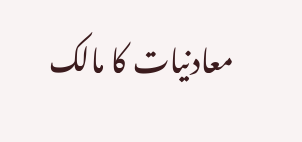معادنیات کا مالک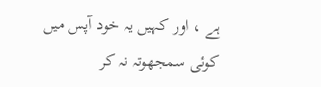ہے ، اور کہیں یہ خود آپس میں کوئی سمجھوتہ نہ کر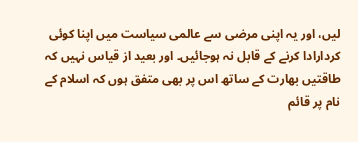لیں، اور یہ اپنی مرضی سے عالمی سیاست میں اپنا کوئی کردارادا کرنے کے قابل نہ ہوجائیں۔ اور بعید از قیاس نہیں کہ طاقتیں بھارت کے ساتھ اس پر بھی متفق ہوں کہ اسلام کے نام پر قائم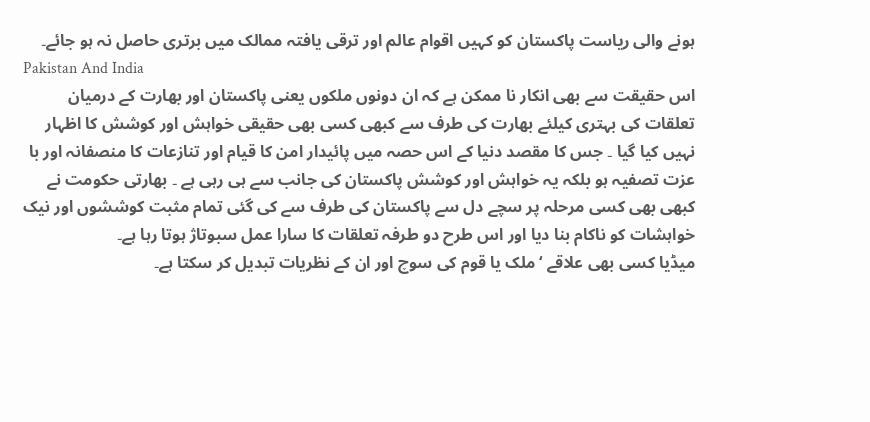ہونے والی ریاست پاکستان کو کہیں اقوام عالم اور ترقی یافتہ ممالک میں برتری حاصل نہ ہو جائے۔
Pakistan And India
اس حقیقت سے بھی انکار نا ممکن ہے کہ ان دونوں ملکوں یعنی پاکستان اور بھارت کے درمیان تعلقات کی بہتری کیلئے بھارت کی طرف سے کبھی کسی بھی حقیقی خواہش اور کوشش کا اظہار نہیں کیا گیا ۔ جس کا مقصد دنیا کے اس حصہ میں پائیدار امن کا قیام اور تنازعات کا منصفانہ اور با عزت تصفیہ ہو بلکہ یہ خواہش اور کوشش پاکستان کی جانب سے ہی رہی ہے ۔ بھارتی حکومت نے کبھی بھی کسی مرحلہ پر سچے دل سے پاکستان کی طرف سے کی گئی تمام مثبت کوششوں اور نیک خواہشات کو ناکام بنا دیا اور اس طرح دو طرفہ تعلقات کا سارا عمل سبوتاژ ہوتا رہا ہے۔
میڈیا کسی بھی علاقے ‘ملک یا قوم کی سوچ اور ان کے نظریات تبدیل کر سکتا ہے۔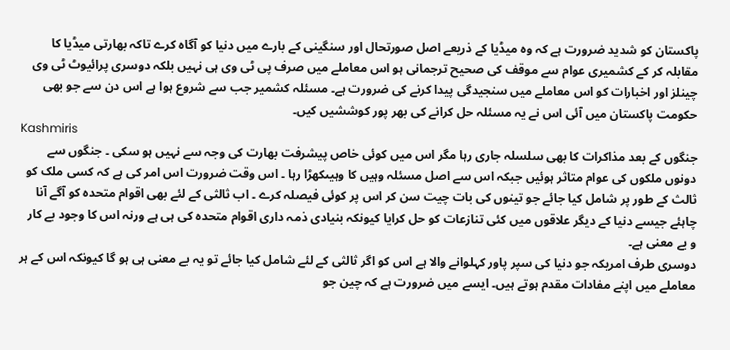پاکستان کو شدید ضرورت ہے کہ وہ میڈیا کے ذریعے اصل صورتحال اور سنگینی کے بارے میں دنیا کو آگاہ کرے تاکہ بھارتی میڈیا کا مقابلہ کر کے کشمیری عوام سے موقف کی صحیح ترجمانی ہو اس معاملے میں صرف پی ٹی وی ہی نہیں بلکہ دوسری پرائیوٹ ٹی وی چینلز اور اخبارات کو اس معاملے میں سنجیدگی پیدا کرنے کی ضرورت ہے۔ مسئلہ کشمیر جب سے شروع ہوا ہے اس دن سے جو بھی حکومت پاکستان میں آئی اس نے یہ مسئلہ حل کرانے کی بھر پور کوششیں کیں۔
Kashmiris
جنگوں کے بعد مذاکرات کا بھی سلسلہ جاری رہا مگر اس میں کوئی خاص پیشرفت بھارت کی وجہ سے نہیں ہو سکی ۔ جنگوں سے دونوں ملکوں کی عوام متاثر ہوئیں جبکہ اس سے اصل مسئلہ وہیں کا وہیںکھڑا رہا ۔ اس وقت ضرورت اس امر کی ہے کہ کسی ملک کو ثالث کے طور پر شامل کیا جائے جو تینوں کی بات چیت سن کر اس پر کوئی فیصلہ کرے ۔ اب ثالثی کے لئے بھی اقوام متحدہ کو آگے آنا چاہئے جیسے دنیا کے دیگر علاقوں میں کئی تنازعات کو حل کرایا کیونکہ بنیادی ذمہ داری اقوام متحدہ کی ہی ہے ورنہ اس کا وجود بے کار و بے معنی ہے۔
دوسری طرف امریکہ جو دنیا کی سپر پاور کہلوانے والا ہے اس کو اگر ثالثی کے لئے شامل کیا جائے تو یہ بے معنی ہی ہو گا کیونکہ اس کے ہر معاملے میں اپنے مفادات مقدم ہوتے ہیں۔ ایسے میں ضرورت ہے کہ چین جو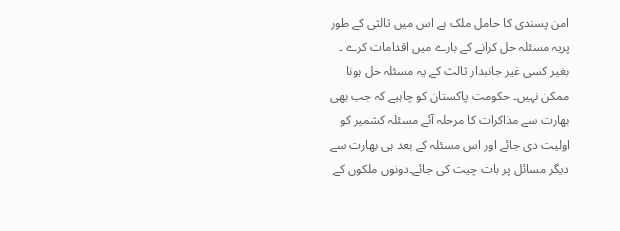امن پسندی کا حامل ملک ہے اس میں ثالثی کے طور پریہ مسئلہ حل کرانے کے بارے میں اقدامات کرے ۔ بغیر کسی غیر جانبدار ثالث کے یہ مسئلہ حل ہونا ممکن نہیں۔ حکومت پاکستان کو چاہیے کہ جب بھی بھارت سے مذاکرات کا مرحلہ آئے مسئلہ کشمیر کو اولیت دی جائے اور اس مسئلہ کے بعد ہی بھارت سے دیگر مسائل پر بات چیت کی جائے۔دونوں ملکوں کے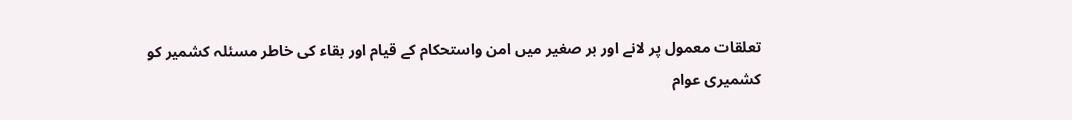تعلقات معمول پر لانے اور بر صغیر میں امن واستحکام کے قیام اور بقاء کی خاطر مسئلہ کشمیر کو کشمیری عوام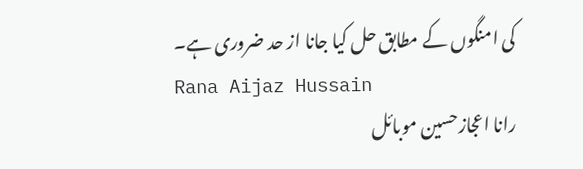کی امنگوں کے مطابق حل کیا جانا از حد ضروری ہے۔
Rana Aijaz Hussain
رانا اعجازحسین موبائل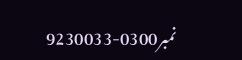نمبر0300-9230033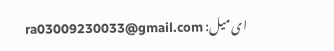ای میل: ra03009230033@gmail.com